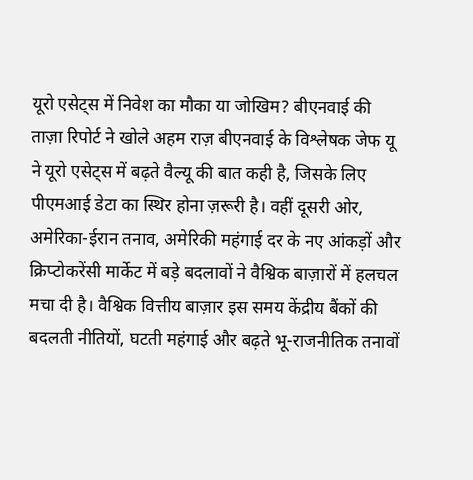यूरो एसेट्स में निवेश का मौका या जोखिम? बीएनवाई की ताज़ा रिपोर्ट ने खोले अहम राज़ बीएनवाई के विश्लेषक जेफ यू ने यूरो एसेट्स में बढ़ते वैल्यू की बात कही है, जिसके लिए पीएमआई डेटा का स्थिर होना ज़रूरी है। वहीं दूसरी ओर, अमेरिका-ईरान तनाव, अमेरिकी महंगाई दर के नए आंकड़ों और क्रिप्टोकरेंसी मार्केट में बड़े बदलावों ने वैश्विक बाज़ारों में हलचल मचा दी है। वैश्विक वित्तीय बाज़ार इस समय केंद्रीय बैंकों की बदलती नीतियों, घटती महंगाई और बढ़ते भू-राजनीतिक तनावों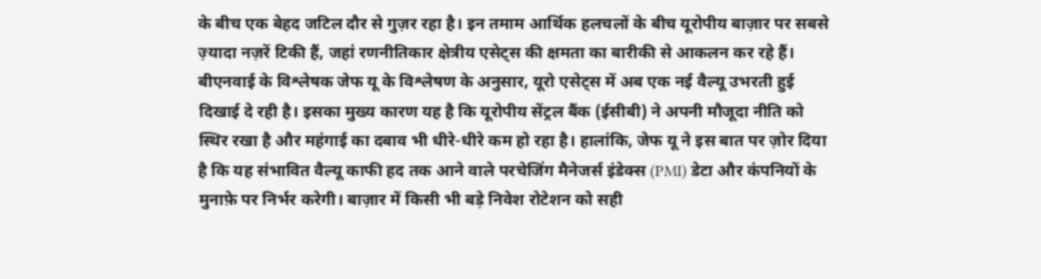के बीच एक बेहद जटिल दौर से गुज़र रहा है। इन तमाम आर्थिक हलचलों के बीच यूरोपीय बाज़ार पर सबसे ज़्यादा नज़रें टिकी हैं, जहां रणनीतिकार क्षेत्रीय एसेट्स की क्षमता का बारीकी से आकलन कर रहे हैं। बीएनवाई के विश्लेषक जेफ यू के विश्लेषण के अनुसार, यूरो एसेट्स में अब एक नई वैल्यू उभरती हुई दिखाई दे रही है। इसका मुख्य कारण यह है कि यूरोपीय सेंट्रल बैंक (ईसीबी) ने अपनी मौजूदा नीति को स्थिर रखा है और महंगाई का दबाव भी धीरे-धीरे कम हो रहा है। हालांकि, जेफ यू ने इस बात पर ज़ोर दिया है कि यह संभावित वैल्यू काफी हद तक आने वाले परचेजिंग मैनेजर्स इंडेक्स (PMI) डेटा और कंपनियों के मुनाफ़े पर निर्भर करेगी। बाज़ार में किसी भी बड़े निवेश रोटेशन को सही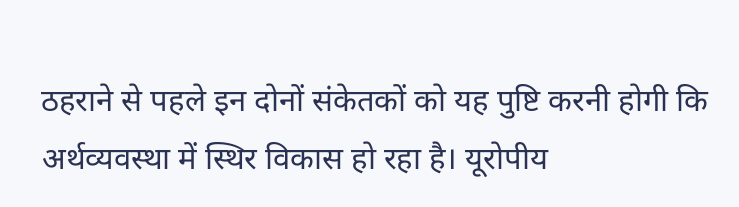ठहराने से पहले इन दोनों संकेतकों को यह पुष्टि करनी होगी कि अर्थव्यवस्था में स्थिर विकास हो रहा है। यूरोपीय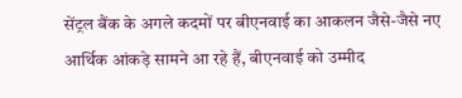सेंट्रल बैंक के अगले कदमों पर बीएनवाई का आकलन जैसे-जैसे नए आर्थिक आंकड़े सामने आ रहे हैं, बीएनवाई को उम्मीद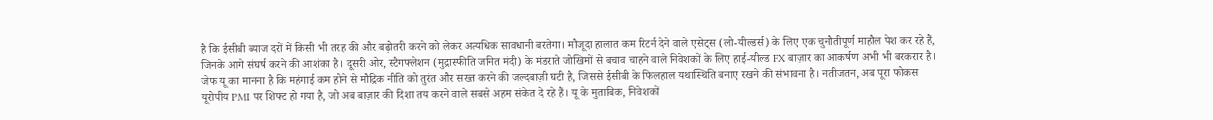है कि ईसीबी ब्याज दरों में किसी भी तरह की और बढ़ोतरी करने को लेकर अत्यधिक सावधानी बरतेगा। मौजूदा हालात कम रिटर्न देने वाले एसेट्स (लो-यील्डर्स) के लिए एक चुनौतीपूर्ण माहौल पेश कर रहे हैं, जिनके आगे संघर्ष करने की आशंका है। दूसरी ओर, स्टैगफ्लेशन (मुद्रास्फीति जनित मंदी) के मंडराते जोखिमों से बचाव चाहने वाले निवेशकों के लिए हाई-यील्ड FX बाज़ार का आकर्षण अभी भी बरकरार है। जेफ यू का मानना है कि महंगाई कम होने से मौद्रिक नीति को तुरंत और सख्त करने की जल्दबाज़ी घटी है, जिससे ईसीबी के फिलहाल यथास्थिति बनाए रखने की संभावना है। नतीजतन, अब पूरा फोकस यूरोपीय PMI पर शिफ्ट हो गया है, जो अब बाज़ार की दिशा तय करने वाले सबसे अहम संकेत दे रहे हैं। यू के मुताबिक, निवेशकों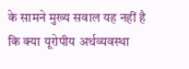के सामने मुख्य सवाल यह नहीं है कि क्या यूरोपीय अर्थव्यवस्था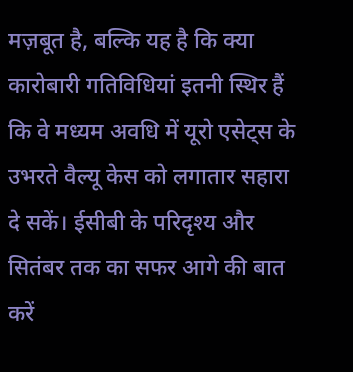मज़बूत है, बल्कि यह है कि क्या कारोबारी गतिविधियां इतनी स्थिर हैं कि वे मध्यम अवधि में यूरो एसेट्स के उभरते वैल्यू केस को लगातार सहारा दे सकें। ईसीबी के परिदृश्य और सितंबर तक का सफर आगे की बात करें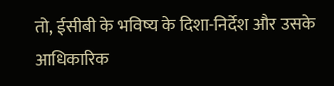तो, ईसीबी के भविष्य के दिशा-निर्देश और उसके आधिकारिक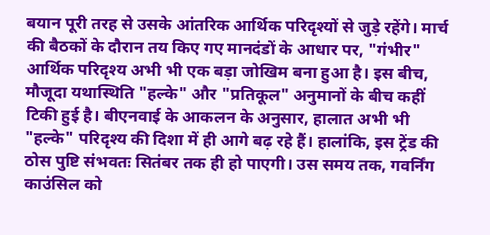बयान पूरी तरह से उसके आंतरिक आर्थिक परिदृश्यों से जुड़े रहेंगे। मार्च की बैठकों के दौरान तय किए गए मानदंडों के आधार पर, "गंभीर" आर्थिक परिदृश्य अभी भी एक बड़ा जोखिम बना हुआ है। इस बीच, मौजूदा यथास्थिति "हल्के" और "प्रतिकूल" अनुमानों के बीच कहीं टिकी हुई है। बीएनवाई के आकलन के अनुसार, हालात अभी भी "हल्के" परिदृश्य की दिशा में ही आगे बढ़ रहे हैं। हालांकि, इस ट्रेंड की ठोस पुष्टि संभवतः सितंबर तक ही हो पाएगी। उस समय तक, गवर्निंग काउंसिल को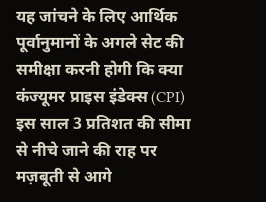यह जांचने के लिए आर्थिक पूर्वानुमानों के अगले सेट की समीक्षा करनी होगी कि क्या कंज्यूमर प्राइस इंडेक्स (CPI) इस साल 3 प्रतिशत की सीमा से नीचे जाने की राह पर मज़बूती से आगे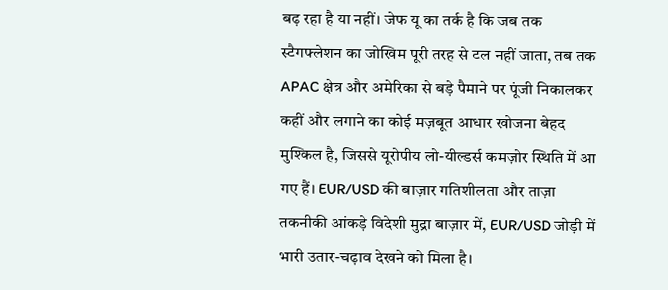बढ़ रहा है या नहीं। जेफ यू का तर्क है कि जब तक स्टैगफ्लेशन का जोखिम पूरी तरह से टल नहीं जाता, तब तक APAC क्षेत्र और अमेरिका से बड़े पैमाने पर पूंजी निकालकर कहीं और लगाने का कोई मज़बूत आधार खोजना बेहद मुश्किल है, जिससे यूरोपीय लो-यील्डर्स कमज़ोर स्थिति में आ गए हैं। EUR/USD की बाज़ार गतिशीलता और ताज़ा तकनीकी आंकड़े विदेशी मुद्रा बाज़ार में, EUR/USD जोड़ी में भारी उतार-चढ़ाव देखने को मिला है।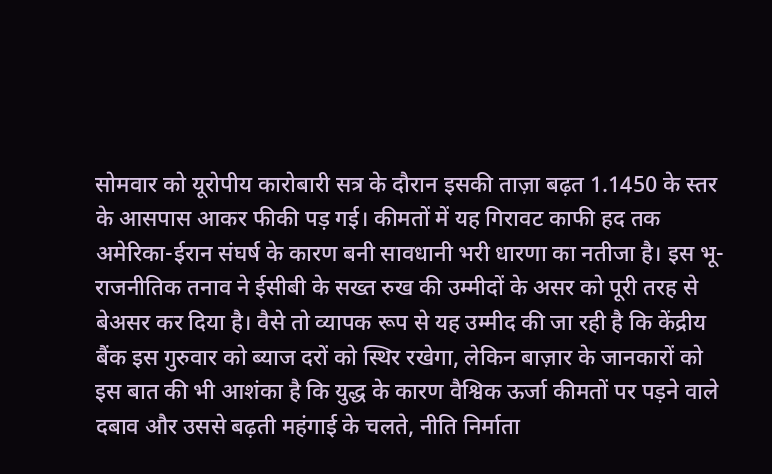सोमवार को यूरोपीय कारोबारी सत्र के दौरान इसकी ताज़ा बढ़त 1.1450 के स्तर के आसपास आकर फीकी पड़ गई। कीमतों में यह गिरावट काफी हद तक अमेरिका-ईरान संघर्ष के कारण बनी सावधानी भरी धारणा का नतीजा है। इस भू-राजनीतिक तनाव ने ईसीबी के सख्त रुख की उम्मीदों के असर को पूरी तरह से बेअसर कर दिया है। वैसे तो व्यापक रूप से यह उम्मीद की जा रही है कि केंद्रीय बैंक इस गुरुवार को ब्याज दरों को स्थिर रखेगा, लेकिन बाज़ार के जानकारों को इस बात की भी आशंका है कि युद्ध के कारण वैश्विक ऊर्जा कीमतों पर पड़ने वाले दबाव और उससे बढ़ती महंगाई के चलते, नीति निर्माता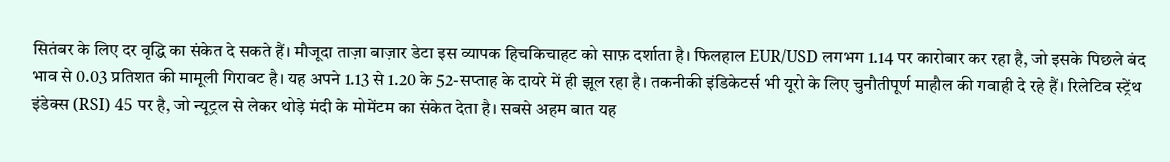सितंबर के लिए दर वृद्धि का संकेत दे सकते हैं। मौजूदा ताज़ा बाज़ार डेटा इस व्यापक हिचकिचाहट को साफ़ दर्शाता है। फिलहाल EUR/USD लगभग 1.14 पर कारोबार कर रहा है, जो इसके पिछले बंद भाव से 0.03 प्रतिशत की मामूली गिरावट है। यह अपने 1.13 से 1.20 के 52-सप्ताह के दायरे में ही झूल रहा है। तकनीकी इंडिकेटर्स भी यूरो के लिए चुनौतीपूर्ण माहौल की गवाही दे रहे हैं। रिलेटिव स्ट्रेंथ इंडेक्स (RSI) 45 पर है, जो न्यूट्रल से लेकर थोड़े मंदी के मोमेंटम का संकेत देता है। सबसे अहम बात यह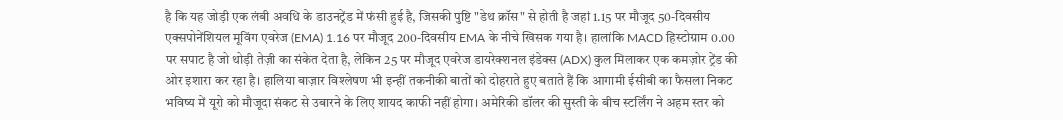है कि यह जोड़ी एक लंबी अवधि के डाउनट्रेंड में फंसी हुई है, जिसकी पुष्टि "डेथ क्रॉस" से होती है जहां 1.15 पर मौजूद 50-दिवसीय एक्सपोनेंशियल मूविंग एवरेज (EMA) 1.16 पर मौजूद 200-दिवसीय EMA के नीचे खिसक गया है। हालांकि MACD हिस्टोग्राम 0.00 पर सपाट है जो थोड़ी तेज़ी का संकेत देता है, लेकिन 25 पर मौजूद एवरेज डायरेक्शनल इंडेक्स (ADX) कुल मिलाकर एक कमज़ोर ट्रेंड की ओर इशारा कर रहा है। हालिया बाज़ार विश्लेषण भी इन्हीं तकनीकी बातों को दोहराते हुए बताते हैं कि आगामी ईसीबी का फैसला निकट भविष्य में यूरो को मौजूदा संकट से उबारने के लिए शायद काफी नहीं होगा। अमेरिकी डॉलर की सुस्ती के बीच स्टर्लिंग ने अहम स्तर को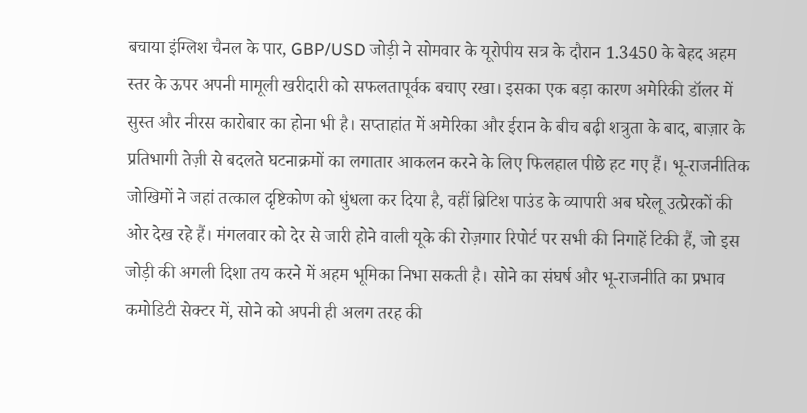बचाया इंग्लिश चैनल के पार, GBP/USD जोड़ी ने सोमवार के यूरोपीय सत्र के दौरान 1.3450 के बेहद अहम स्तर के ऊपर अपनी मामूली खरीदारी को सफलतापूर्वक बचाए रखा। इसका एक बड़ा कारण अमेरिकी डॉलर में सुस्त और नीरस कारोबार का होना भी है। सप्ताहांत में अमेरिका और ईरान के बीच बढ़ी शत्रुता के बाद, बाज़ार के प्रतिभागी तेज़ी से बदलते घटनाक्रमों का लगातार आकलन करने के लिए फिलहाल पीछे हट गए हैं। भू-राजनीतिक जोखिमों ने जहां तत्काल दृष्टिकोण को धुंधला कर दिया है, वहीं ब्रिटिश पाउंड के व्यापारी अब घरेलू उत्प्रेरकों की ओर देख रहे हैं। मंगलवार को देर से जारी होने वाली यूके की रोज़गार रिपोर्ट पर सभी की निगाहें टिकी हैं, जो इस जोड़ी की अगली दिशा तय करने में अहम भूमिका निभा सकती है। सोने का संघर्ष और भू-राजनीति का प्रभाव कमोडिटी सेक्टर में, सोने को अपनी ही अलग तरह की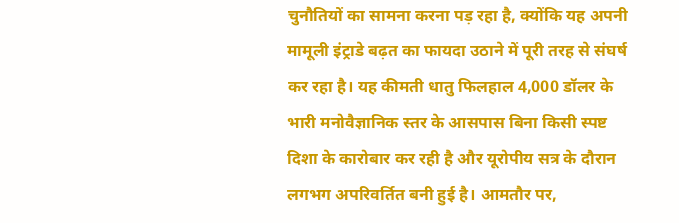चुनौतियों का सामना करना पड़ रहा है, क्योंकि यह अपनी मामूली इंट्राडे बढ़त का फायदा उठाने में पूरी तरह से संघर्ष कर रहा है। यह कीमती धातु फिलहाल 4,000 डॉलर के भारी मनोवैज्ञानिक स्तर के आसपास बिना किसी स्पष्ट दिशा के कारोबार कर रही है और यूरोपीय सत्र के दौरान लगभग अपरिवर्तित बनी हुई है। आमतौर पर,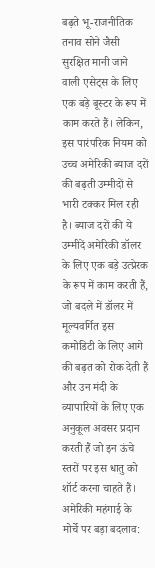बढ़ते भू-राजनीतिक तनाव सोने जैसी सुरक्षित मानी जाने वाली एसेट्स के लिए एक बड़े बूस्टर के रूप में काम करते हैं। लेकिन, इस पारंपरिक नियम को उच्च अमेरिकी ब्याज दरों की बढ़ती उम्मीदों से भारी टक्कर मिल रही है। ब्याज दरों की ये उम्मीदें अमेरिकी डॉलर के लिए एक बड़े उत्प्रेरक के रूप में काम करती हैं, जो बदले में डॉलर में मूल्यवर्गित इस कमोडिटी के लिए आगे की बढ़त को रोक देती हैं और उन मंदी के व्यापारियों के लिए एक अनुकूल अवसर प्रदान करती हैं जो इन ऊंचे स्तरों पर इस धातु को शॉर्ट करना चाहते हैं। अमेरिकी महंगाई के मोर्चे पर बड़ा बदलाव: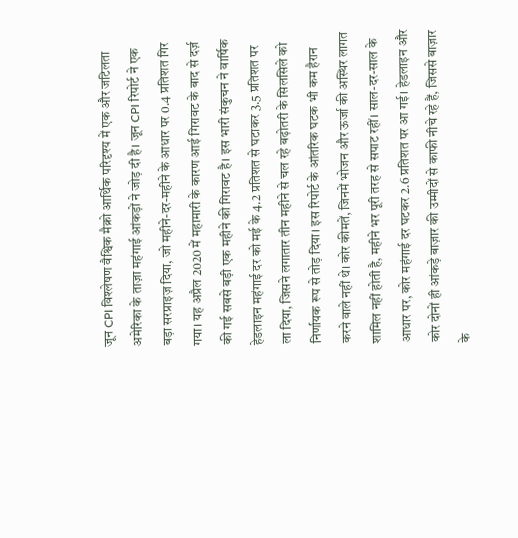जून CPI विश्लेषण वैश्विक मैक्रो आर्थिक परिदृश्य में एक और जटिलता अमेरिका के ताज़ा महंगाई आंकड़ों ने जोड़ दी है। जून CPI रिपोर्ट ने एक बड़ा सरप्राइज़ दिया, जो महीने-दर-महीने के आधार पर 0.4 प्रतिशत गिर गया। यह अप्रैल 2020 में महामारी के कारण आई गिरावट के बाद से दर्ज़ की गई सबसे बड़ी एक महीने की गिरावट है। इस भारी संकुचन ने वार्षिक हेडलाइन महंगाई दर को मई के 4.2 प्रतिशत से घटाकर 3.5 प्रतिशत पर ला दिया, जिसने लगातार तीन महीने से चल रहे बढ़ोतरी के सिलसिले को निर्णायक रूप से तोड़ दिया। इस रिपोर्ट के आंतरिक घटक भी कम हैरान करने वाले नहीं थे। कोर कीमतें, जिनमें भोजन और ऊर्जा की अस्थिर लागत शामिल नहीं होती है, महीने भर पूरी तरह से सपाट रहीं। साल-दर-साल के आधार पर, कोर महंगाई दर घटकर 2.6 प्रतिशत पर आ गई। हेडलाइन और कोर दोनों ही आंकड़े बाज़ार की उम्मीदों से काफी नीचे रहे हैं, जिससे बाज़ार के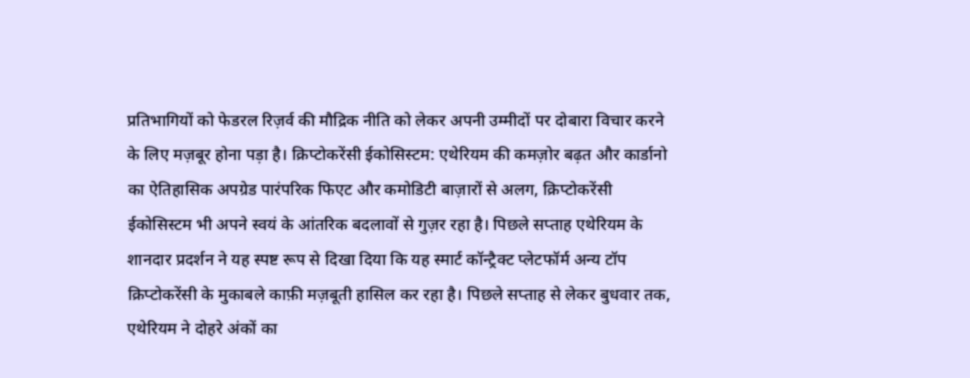प्रतिभागियों को फेडरल रिज़र्व की मौद्रिक नीति को लेकर अपनी उम्मीदों पर दोबारा विचार करने के लिए मज़बूर होना पड़ा है। क्रिप्टोकरेंसी ईकोसिस्टम: एथेरियम की कमज़ोर बढ़त और कार्डानो का ऐतिहासिक अपग्रेड पारंपरिक फिएट और कमोडिटी बाज़ारों से अलग, क्रिप्टोकरेंसी ईकोसिस्टम भी अपने स्वयं के आंतरिक बदलावों से गुज़र रहा है। पिछले सप्ताह एथेरियम के शानदार प्रदर्शन ने यह स्पष्ट रूप से दिखा दिया कि यह स्मार्ट कॉन्ट्रैक्ट प्लेटफॉर्म अन्य टॉप क्रिप्टोकरेंसी के मुकाबले काफ़ी मज़बूती हासिल कर रहा है। पिछले सप्ताह से लेकर बुधवार तक, एथेरियम ने दोहरे अंकों का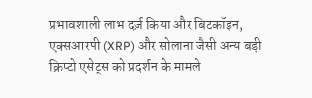प्रभावशाली लाभ दर्ज़ किया और बिटकॉइन, एक्सआरपी (XRP) और सोलाना जैसी अन्य बड़ी क्रिप्टो एसेट्स को प्रदर्शन के मामले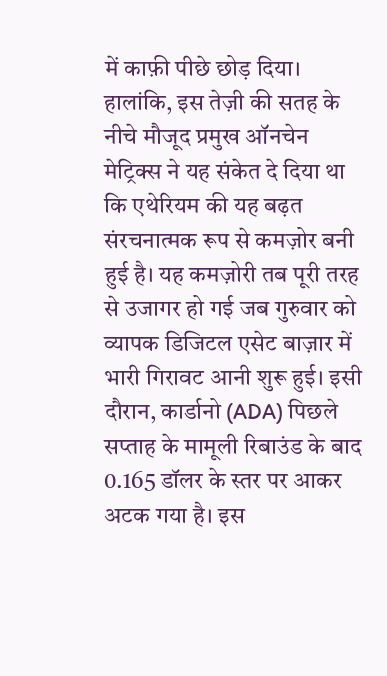में काफ़ी पीछे छोड़ दिया। हालांकि, इस तेज़ी की सतह के नीचे मौजूद प्रमुख ऑनचेन मेट्रिक्स ने यह संकेत दे दिया था कि एथेरियम की यह बढ़त संरचनात्मक रूप से कमज़ोर बनी हुई है। यह कमज़ोरी तब पूरी तरह से उजागर हो गई जब गुरुवार को व्यापक डिजिटल एसेट बाज़ार में भारी गिरावट आनी शुरू हुई। इसी दौरान, कार्डानो (ADA) पिछले सप्ताह के मामूली रिबाउंड के बाद 0.165 डॉलर के स्तर पर आकर अटक गया है। इस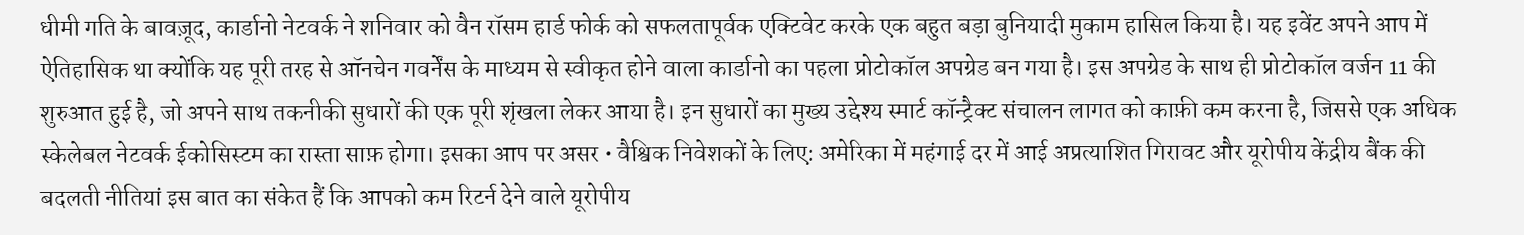धीमी गति के बावज़ूद, कार्डानो नेटवर्क ने शनिवार को वैन रॉसम हार्ड फोर्क को सफलतापूर्वक एक्टिवेट करके एक बहुत बड़ा बुनियादी मुकाम हासिल किया है। यह इवेंट अपने आप में ऐतिहासिक था क्योंकि यह पूरी तरह से ऑनचेन गवर्नेंस के माध्यम से स्वीकृत होने वाला कार्डानो का पहला प्रोटोकॉल अपग्रेड बन गया है। इस अपग्रेड के साथ ही प्रोटोकॉल वर्जन 11 की शुरुआत हुई है, जो अपने साथ तकनीकी सुधारों की एक पूरी शृंखला लेकर आया है। इन सुधारों का मुख्य उद्देश्य स्मार्ट कॉन्ट्रैक्ट संचालन लागत को काफ़ी कम करना है, जिससे एक अधिक स्केलेबल नेटवर्क ईकोसिस्टम का रास्ता साफ़ होगा। इसका आप पर असर • वैश्विक निवेशकों के लिए: अमेरिका में महंगाई दर में आई अप्रत्याशित गिरावट और यूरोपीय केंद्रीय बैंक की बदलती नीतियां इस बात का संकेत हैं कि आपको कम रिटर्न देने वाले यूरोपीय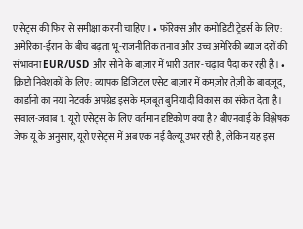एसेट्स की फिर से समीक्षा करनी चाहिए। • फॉरेक्स और कमोडिटी ट्रेडर्स के लिए: अमेरिका-ईरान के बीच बढ़ता भू-राजनीतिक तनाव और उच्च अमेरिकी ब्याज दरों की संभावना EUR/USD और सोने के बाज़ार में भारी उतार-चढ़ाव पैदा कर रही है। • क्रिप्टो निवेशकों के लिए: व्यापक डिजिटल एसेट बाज़ार में कमज़ोर तेज़ी के बावज़ूद, कार्डानो का नया नेटवर्क अपग्रेड इसके मज़बूत बुनियादी विकास का संकेत देता है। सवाल-जवाब 1. यूरो एसेट्स के लिए वर्तमान दृष्टिकोण क्या है? बीएनवाई के विश्लेषक जेफ यू के अनुसार, यूरो एसेट्स में अब एक नई वैल्यू उभर रही है, लेकिन यह इस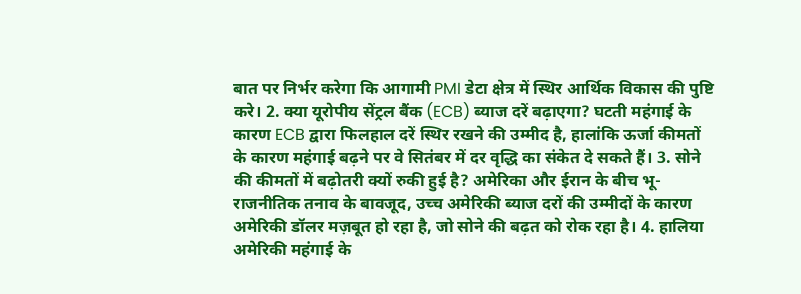बात पर निर्भर करेगा कि आगामी PMI डेटा क्षेत्र में स्थिर आर्थिक विकास की पुष्टि करे। 2. क्या यूरोपीय सेंट्रल बैंक (ECB) ब्याज दरें बढ़ाएगा? घटती महंगाई के कारण ECB द्वारा फिलहाल दरें स्थिर रखने की उम्मीद है, हालांकि ऊर्जा कीमतों के कारण महंगाई बढ़ने पर वे सितंबर में दर वृद्धि का संकेत दे सकते हैं। 3. सोने की कीमतों में बढ़ोतरी क्यों रुकी हुई है? अमेरिका और ईरान के बीच भू-राजनीतिक तनाव के बावजूद, उच्च अमेरिकी ब्याज दरों की उम्मीदों के कारण अमेरिकी डॉलर मज़बूत हो रहा है, जो सोने की बढ़त को रोक रहा है। 4. हालिया अमेरिकी महंगाई के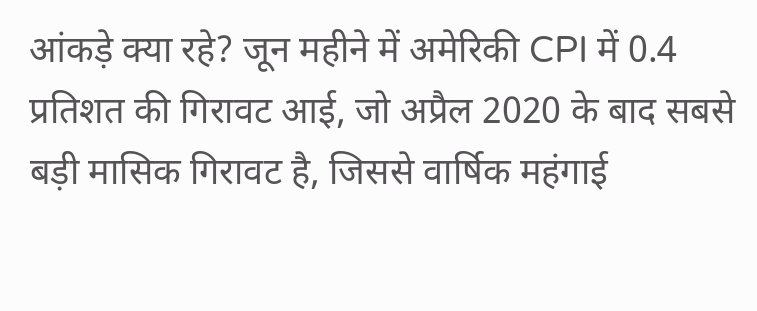आंकड़े क्या रहे? जून महीने में अमेरिकी CPI में 0.4 प्रतिशत की गिरावट आई, जो अप्रैल 2020 के बाद सबसे बड़ी मासिक गिरावट है, जिससे वार्षिक महंगाई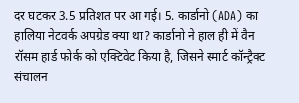दर घटकर 3.5 प्रतिशत पर आ गई। 5. कार्डानो (ADA) का हालिया नेटवर्क अपग्रेड क्या था? कार्डानो ने हाल ही में वैन रॉसम हार्ड फोर्क को एक्टिवेट किया है, जिसने स्मार्ट कॉन्ट्रैक्ट संचालन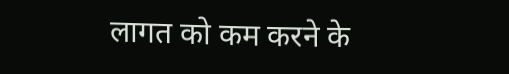लागत को कम करने के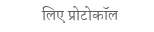लिए प्रोटोकॉल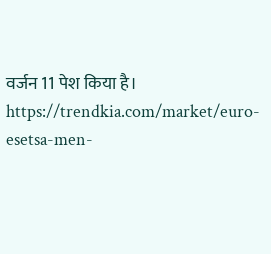वर्जन 11 पेश किया है। https://trendkia.com/market/euro-esetsa-men-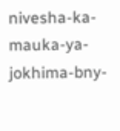nivesha-ka-mauka-ya-jokhima-bny-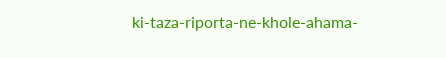ki-taza-riporta-ne-khole-ahama-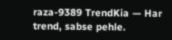raza-9389 TrendKia — Har trend, sabse pehle.